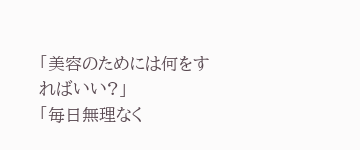「美容のためには何をすればいい?」
「毎日無理なく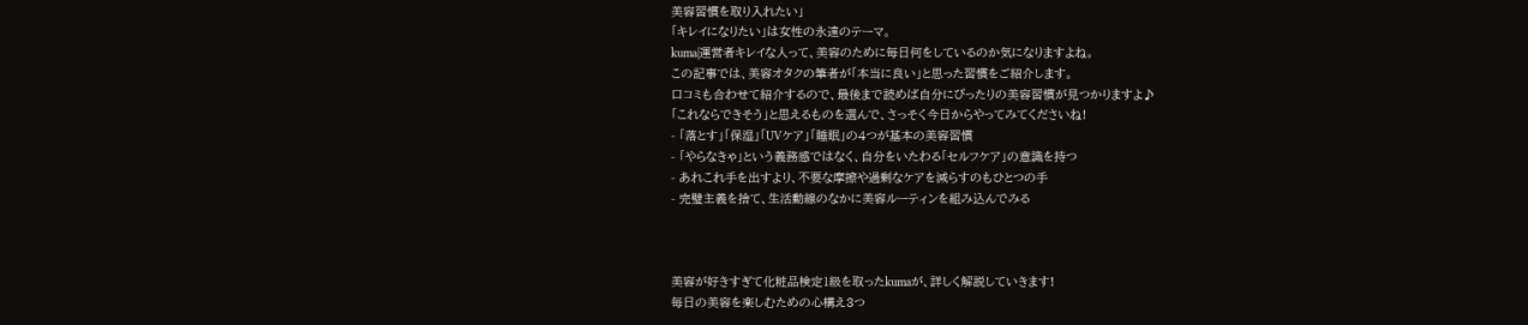美容習慣を取り入れたい」
「キレイになりたい」は女性の永遠のテーマ。
kuma|運営者キレイな人って、美容のために毎日何をしているのか気になりますよね。
この記事では、美容オタクの筆者が「本当に良い」と思った習慣をご紹介します。
口コミも合わせて紹介するので、最後まで読めば自分にぴったりの美容習慣が見つかりますよ♪
「これならできそう」と思えるものを選んで、さっそく今日からやってみてくださいね!
- 「落とす」「保湿」「UVケア」「睡眠」の4つが基本の美容習慣
- 「やらなきゃ」という義務感ではなく、自分をいたわる「セルフケア」の意識を持つ
- あれこれ手を出すより、不要な摩擦や過剰なケアを減らすのもひとつの手
- 完璧主義を捨て、生活動線のなかに美容ルーティンを組み込んでみる



美容が好きすぎて化粧品検定1級を取ったkumaが、詳しく解説していきます!
毎日の美容を楽しむための心構え3つ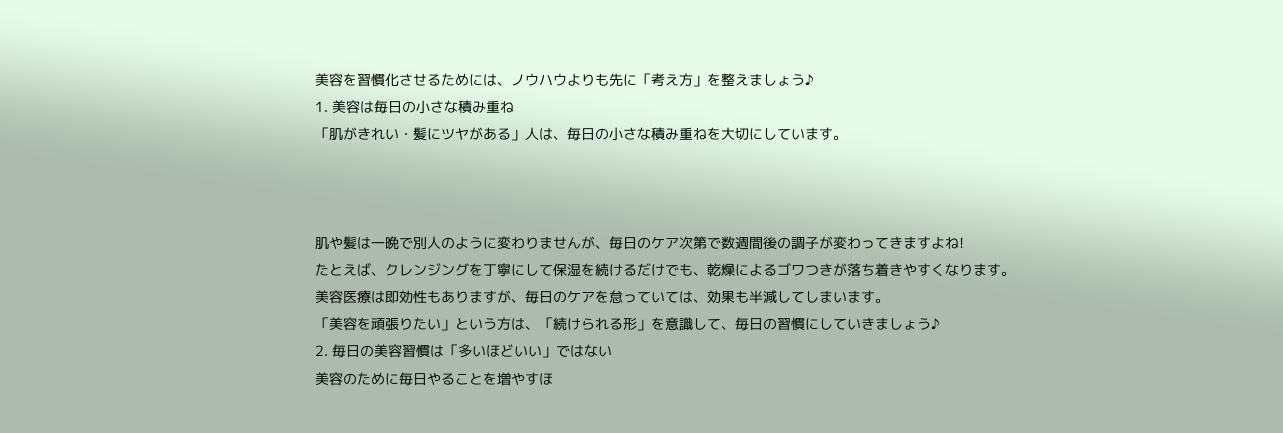美容を習慣化させるためには、ノウハウよりも先に「考え方」を整えましょう♪
1. 美容は毎日の小さな積み重ね
「肌がきれい・髪にツヤがある」人は、毎日の小さな積み重ねを大切にしています。



肌や髪は一晩で別人のように変わりませんが、毎日のケア次第で数週間後の調子が変わってきますよね!
たとえば、クレンジングを丁寧にして保湿を続けるだけでも、乾燥によるゴワつきが落ち着きやすくなります。
美容医療は即効性もありますが、毎日のケアを怠っていては、効果も半減してしまいます。
「美容を頑張りたい」という方は、「続けられる形」を意識して、毎日の習慣にしていきましょう♪
2. 毎日の美容習慣は「多いほどいい」ではない
美容のために毎日やることを増やすほ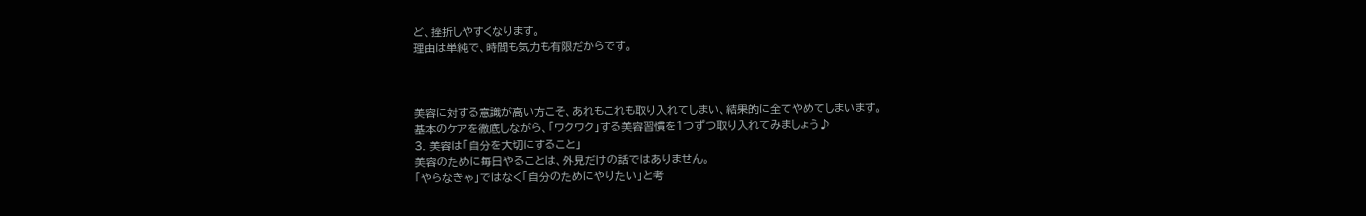ど、挫折しやすくなります。
理由は単純で、時間も気力も有限だからです。



美容に対する意識が高い方こそ、あれもこれも取り入れてしまい、結果的に全てやめてしまいます。
基本のケアを徹底しながら、「ワクワク」する美容習慣を1つずつ取り入れてみましょう♪
3. 美容は「自分を大切にすること」
美容のために毎日やることは、外見だけの話ではありません。
「やらなきゃ」ではなく「自分のためにやりたい」と考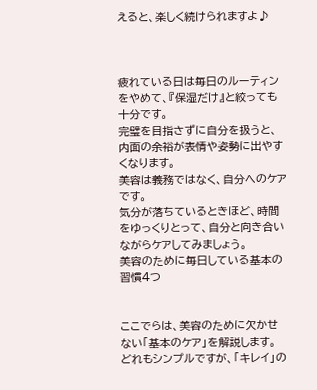えると、楽しく続けられますよ♪



疲れている日は毎日のルーティンをやめて、『保湿だけ』と絞っても十分です。
完璧を目指さずに自分を扱うと、内面の余裕が表情や姿勢に出やすくなります。
美容は義務ではなく、自分へのケアです。
気分が落ちているときほど、時間をゆっくりとって、自分と向き合いながらケアしてみましょう。
美容のために毎日している基本の習慣4つ


ここでらは、美容のために欠かせない「基本のケア」を解説します。
どれもシンプルですが、「キレイ」の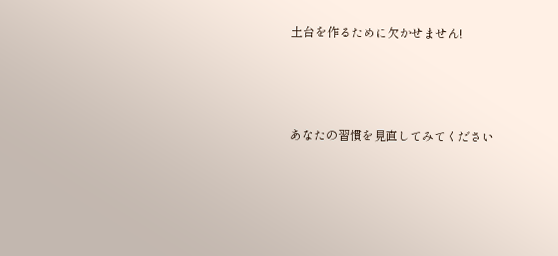土台を作るために欠かせません!



あなたの習慣を見直してみてください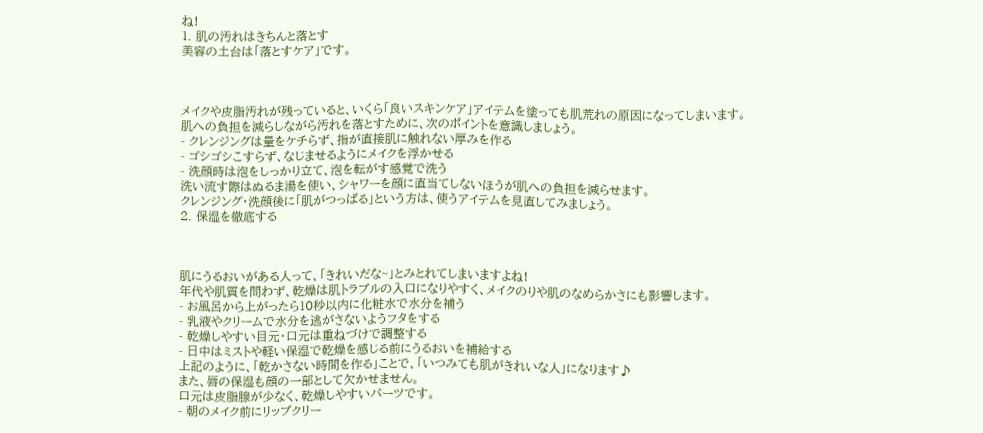ね!
1. 肌の汚れはきちんと落とす
美容の土台は「落とすケア」です。



メイクや皮脂汚れが残っていると、いくら「良いスキンケア」アイテムを塗っても肌荒れの原因になってしまいます。
肌への負担を減らしながら汚れを落とすために、次のポイントを意識しましょう。
- クレンジングは量をケチらず、指が直接肌に触れない厚みを作る
- ゴシゴシこすらず、なじませるようにメイクを浮かせる
- 洗顔時は泡をしっかり立て、泡を転がす感覚で洗う
洗い流す際はぬるま湯を使い、シャワーを顔に直当てしないほうが肌への負担を減らせます。
クレンジング・洗顔後に「肌がつっぱる」という方は、使うアイテムを見直してみましょう。
2. 保湿を徹底する



肌にうるおいがある人って、「きれいだな~」とみとれてしまいますよね!
年代や肌質を問わず、乾燥は肌トラブルの入口になりやすく、メイクのりや肌のなめらかさにも影響します。
- お風呂から上がったら10秒以内に化粧水で水分を補う
- 乳液やクリームで水分を逃がさないようフタをする
- 乾燥しやすい目元・口元は重ねづけで調整する
- 日中はミストや軽い保湿で乾燥を感じる前にうるおいを補給する
上記のように、「乾かさない時間を作る」ことで、「いつみても肌がきれいな人」になります♪
また、唇の保湿も顔の一部として欠かせません。
口元は皮脂腺が少なく、乾燥しやすいパーツです。
- 朝のメイク前にリップクリー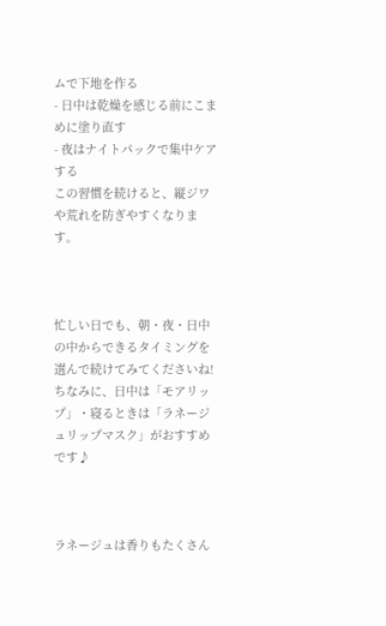ムで下地を作る
- 日中は乾燥を感じる前にこまめに塗り直す
- 夜はナイトパックで集中ケアする
この習慣を続けると、縦ジワや荒れを防ぎやすくなります。



忙しい日でも、朝・夜・日中の中からできるタイミングを選んで続けてみてくださいね!
ちなみに、日中は「モアリップ」・寝るときは「ラネージュリップマスク」がおすすめです♪



ラネージュは香りもたくさん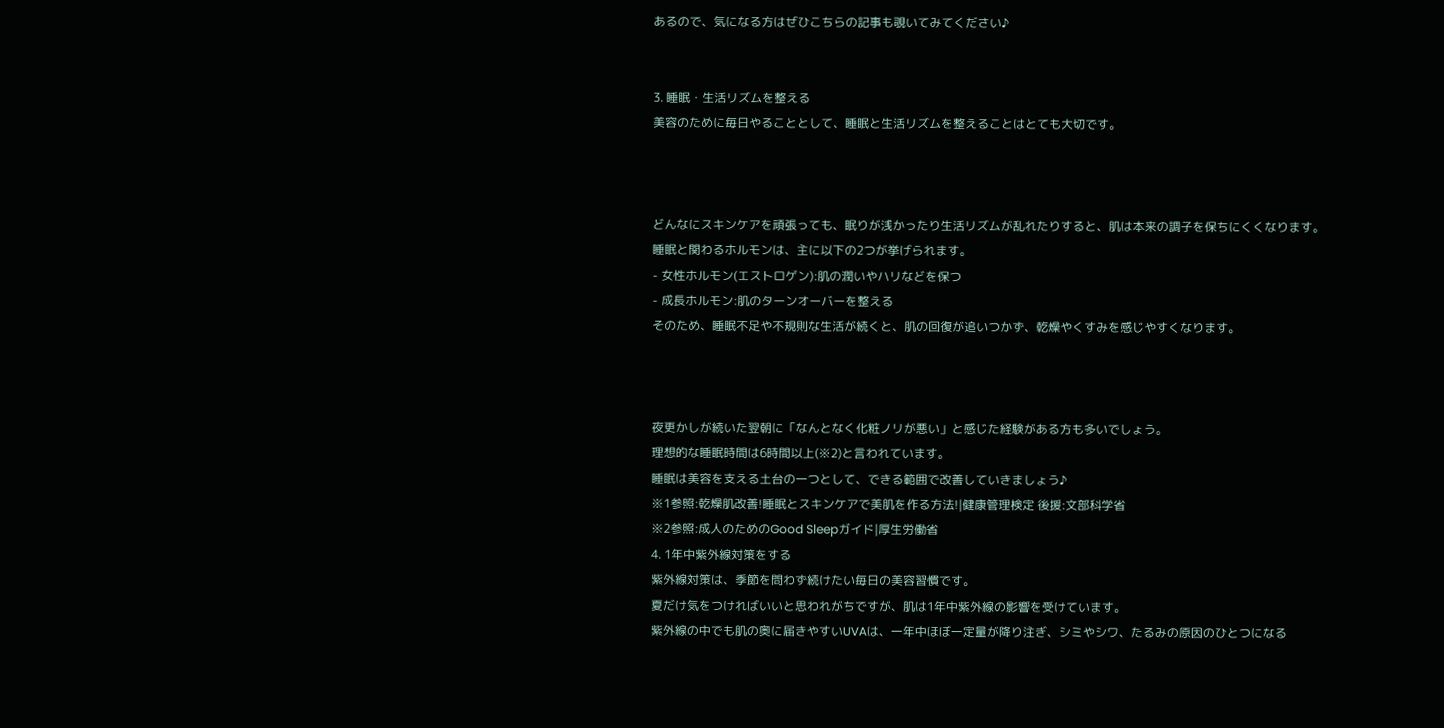あるので、気になる方はぜひこちらの記事も覗いてみてください♪


3. 睡眠・生活リズムを整える
美容のために毎日やることとして、睡眠と生活リズムを整えることはとても大切です。



どんなにスキンケアを頑張っても、眠りが浅かったり生活リズムが乱れたりすると、肌は本来の調子を保ちにくくなります。
睡眠と関わるホルモンは、主に以下の2つが挙げられます。
- 女性ホルモン(エストロゲン):肌の潤いやハリなどを保つ
- 成長ホルモン:肌のターンオーバーを整える
そのため、睡眠不足や不規則な生活が続くと、肌の回復が追いつかず、乾燥やくすみを感じやすくなります。



夜更かしが続いた翌朝に「なんとなく化粧ノリが悪い」と感じた経験がある方も多いでしょう。
理想的な睡眠時間は6時間以上(※2)と言われています。
睡眠は美容を支える土台の一つとして、できる範囲で改善していきましょう♪
※1参照:乾燥肌改善!睡眠とスキンケアで美肌を作る方法!|健康管理検定 後援:文部科学省
※2参照:成人のためのGood Sleepガイド|厚生労働省
4. 1年中紫外線対策をする
紫外線対策は、季節を問わず続けたい毎日の美容習慣です。
夏だけ気をつければいいと思われがちですが、肌は1年中紫外線の影響を受けています。
紫外線の中でも肌の奥に届きやすいUVAは、一年中ほぼ一定量が降り注ぎ、シミやシワ、たるみの原因のひとつになる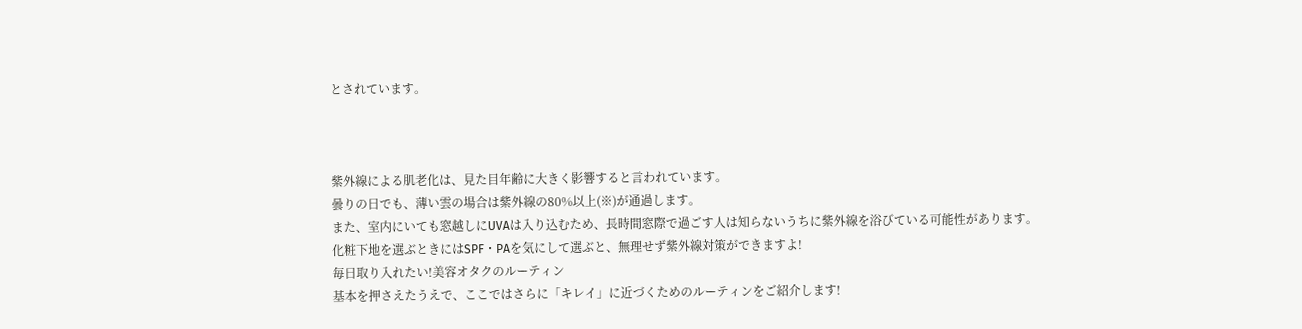とされています。



紫外線による肌老化は、見た目年齢に大きく影響すると言われています。
曇りの日でも、薄い雲の場合は紫外線の80%以上(※)が通過します。
また、室内にいても窓越しにUVAは入り込むため、長時間窓際で過ごす人は知らないうちに紫外線を浴びている可能性があります。
化粧下地を選ぶときにはSPF・PAを気にして選ぶと、無理せず紫外線対策ができますよ!
毎日取り入れたい!美容オタクのルーティン
基本を押さえたうえで、ここではさらに「キレイ」に近づくためのルーティンをご紹介します!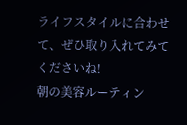ライフスタイルに合わせて、ぜひ取り入れてみてくださいね!
朝の美容ルーティン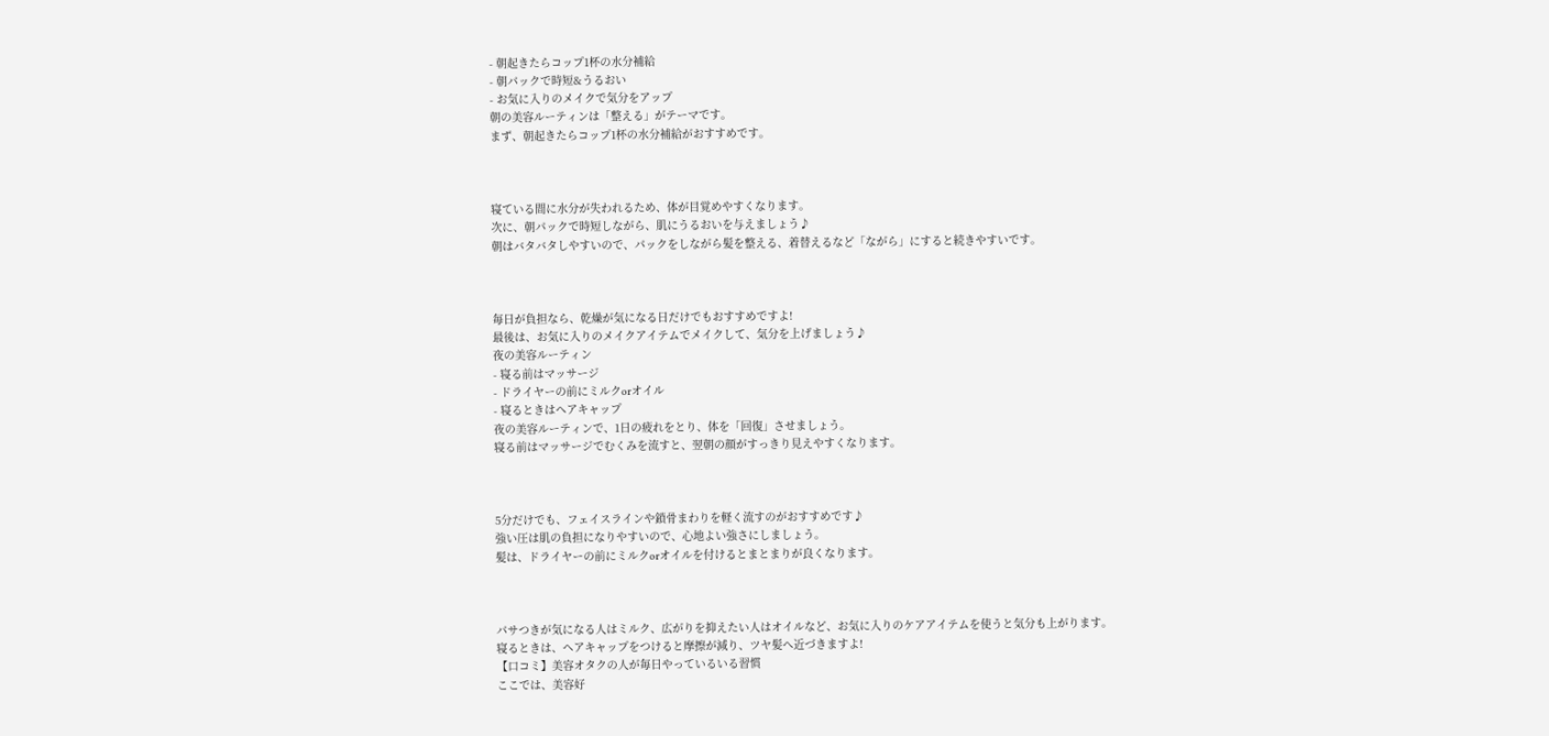- 朝起きたらコップ1杯の水分補給
- 朝パックで時短&うるおい
- お気に入りのメイクで気分をアップ
朝の美容ルーティンは「整える」がテーマです。
まず、朝起きたらコップ1杯の水分補給がおすすめです。



寝ている間に水分が失われるため、体が目覚めやすくなります。
次に、朝パックで時短しながら、肌にうるおいを与えましょう♪
朝はバタバタしやすいので、パックをしながら髪を整える、着替えるなど「ながら」にすると続きやすいです。



毎日が負担なら、乾燥が気になる日だけでもおすすめですよ!
最後は、お気に入りのメイクアイテムでメイクして、気分を上げましょう♪
夜の美容ルーティン
- 寝る前はマッサージ
- ドライヤーの前にミルクorオイル
- 寝るときはヘアキャップ
夜の美容ルーティンで、1日の疲れをとり、体を「回復」させましょう。
寝る前はマッサージでむくみを流すと、翌朝の顔がすっきり見えやすくなります。



5分だけでも、フェイスラインや鎖骨まわりを軽く流すのがおすすめです♪
強い圧は肌の負担になりやすいので、心地よい強さにしましょう。
髪は、ドライヤーの前にミルクorオイルを付けるとまとまりが良くなります。



パサつきが気になる人はミルク、広がりを抑えたい人はオイルなど、お気に入りのケアアイテムを使うと気分も上がります。
寝るときは、ヘアキャップをつけると摩擦が減り、ツヤ髪へ近づきますよ!
【口コミ】美容オタクの人が毎日やっているいる習慣
ここでは、美容好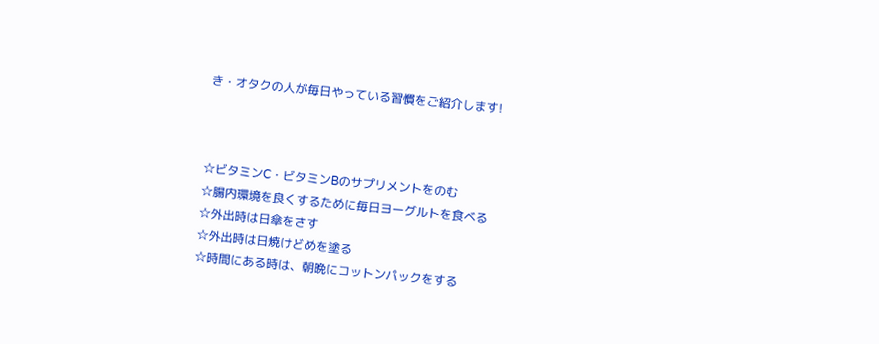き・オタクの人が毎日やっている習慣をご紹介します!



☆ビタミンC・ビタミンBのサプリメントをのむ
☆腸内環境を良くするために毎日ヨーグルトを食べる
☆外出時は日傘をさす
☆外出時は日焼けどめを塗る
☆時間にある時は、朝晩にコットンパックをする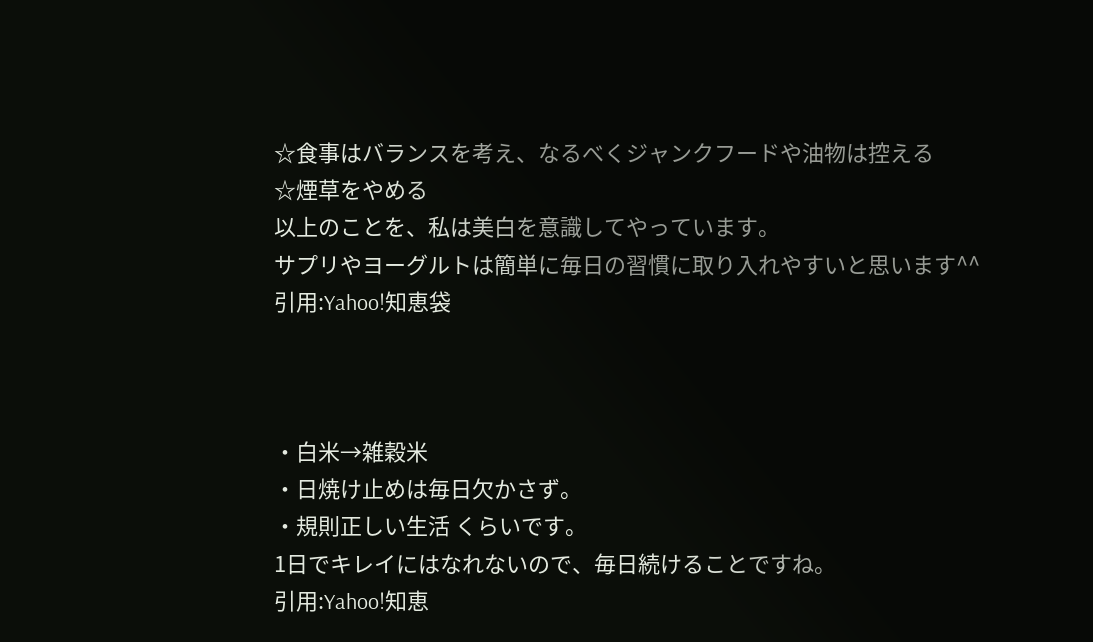☆食事はバランスを考え、なるべくジャンクフードや油物は控える
☆煙草をやめる
以上のことを、私は美白を意識してやっています。
サプリやヨーグルトは簡単に毎日の習慣に取り入れやすいと思います^^
引用:Yahoo!知恵袋



・白米→雑穀米
・日焼け止めは毎日欠かさず。
・規則正しい生活 くらいです。
1日でキレイにはなれないので、毎日続けることですね。
引用:Yahoo!知恵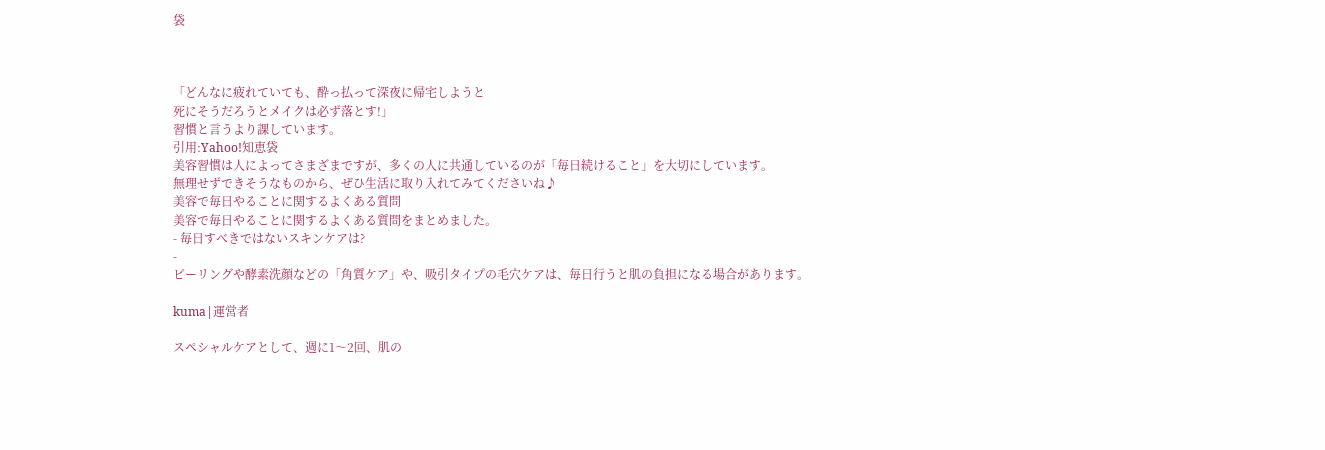袋



「どんなに疲れていても、酔っ払って深夜に帰宅しようと
死にそうだろうとメイクは必ず落とす!」
習慣と言うより課しています。
引用:Yahoo!知恵袋
美容習慣は人によってさまざまですが、多くの人に共通しているのが「毎日続けること」を大切にしています。
無理せずできそうなものから、ぜひ生活に取り入れてみてくださいね♪
美容で毎日やることに関するよくある質問
美容で毎日やることに関するよくある質問をまとめました。
- 毎日すべきではないスキンケアは?
-
ピーリングや酵素洗顔などの「角質ケア」や、吸引タイプの毛穴ケアは、毎日行うと肌の負担になる場合があります。

kuma|運営者

スペシャルケアとして、週に1〜2回、肌の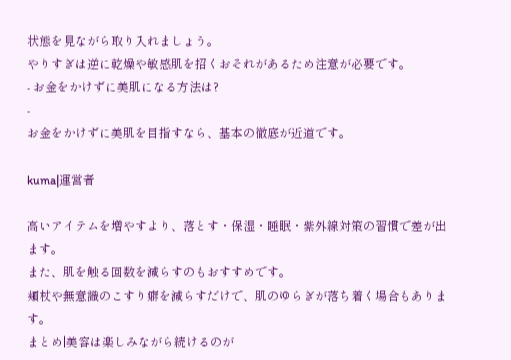状態を見ながら取り入れましょう。
やりすぎは逆に乾燥や敏感肌を招くおそれがあるため注意が必要です。
- お金をかけずに美肌になる方法は?
-
お金をかけずに美肌を目指すなら、基本の徹底が近道です。

kuma|運営者

高いアイテムを増やすより、落とす・保湿・睡眠・紫外線対策の習慣で差が出ます。
また、肌を触る回数を減らすのもおすすめです。
頬杖や無意識のこすり癖を減らすだけで、肌のゆらぎが落ち着く場合もあります。
まとめ|美容は楽しみながら続けるのが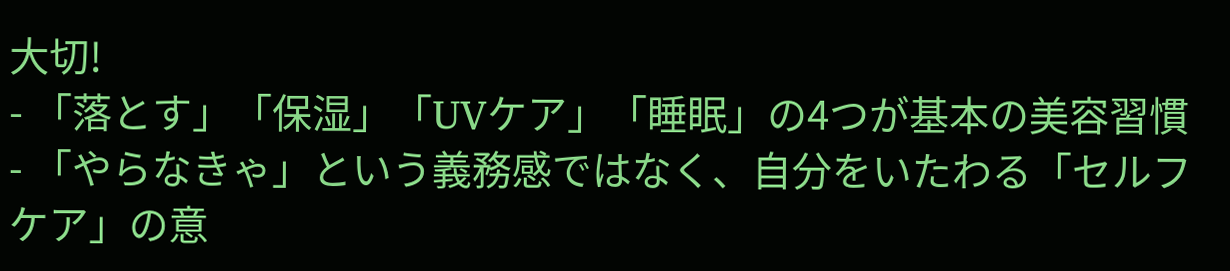大切!
- 「落とす」「保湿」「UVケア」「睡眠」の4つが基本の美容習慣
- 「やらなきゃ」という義務感ではなく、自分をいたわる「セルフケア」の意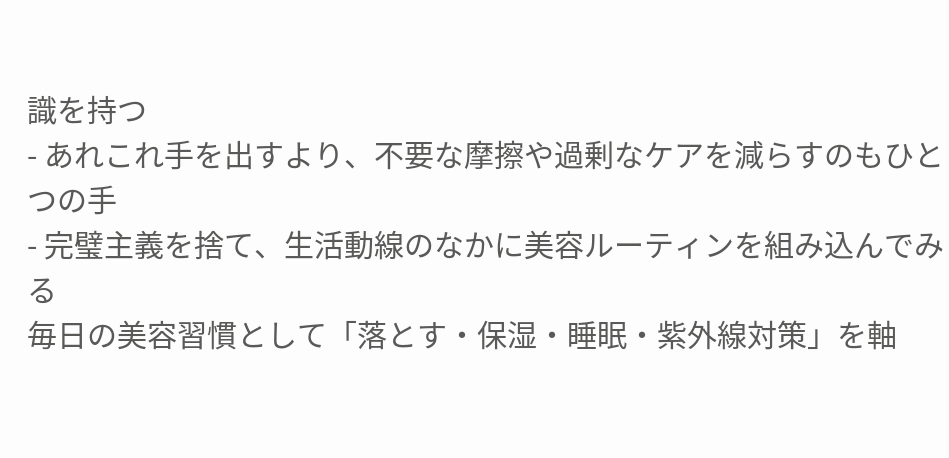識を持つ
- あれこれ手を出すより、不要な摩擦や過剰なケアを減らすのもひとつの手
- 完璧主義を捨て、生活動線のなかに美容ルーティンを組み込んでみる
毎日の美容習慣として「落とす・保湿・睡眠・紫外線対策」を軸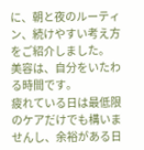に、朝と夜のルーティン、続けやすい考え方をご紹介しました。
美容は、自分をいたわる時間です。
疲れている日は最低限のケアだけでも構いませんし、余裕がある日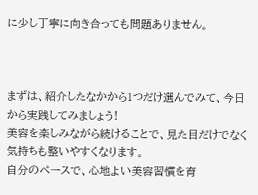に少し丁寧に向き合っても問題ありません。



まずは、紹介したなかから1つだけ選んでみて、今日から実践してみましょう!
美容を楽しみながら続けることで、見た目だけでなく気持ちも整いやすくなります。
自分のペースで、心地よい美容習慣を育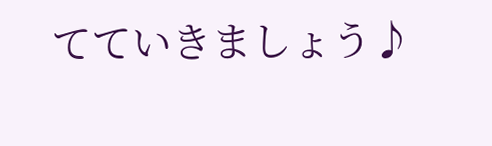てていきましょう♪